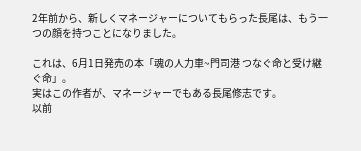2年前から、新しくマネージャーについてもらった長尾は、もう一つの顔を持つことになりました。

これは、6月1日発売の本「魂の人力車~門司港 つなぐ命と受け継ぐ命」。
実はこの作者が、マネージャーでもある長尾修志です。
以前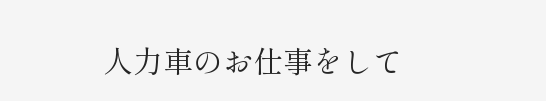人力車のお仕事をして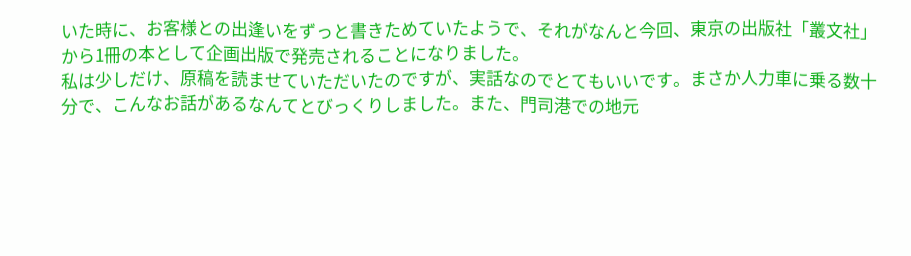いた時に、お客様との出逢いをずっと書きためていたようで、それがなんと今回、東京の出版社「叢文社」から1冊の本として企画出版で発売されることになりました。
私は少しだけ、原稿を読ませていただいたのですが、実話なのでとてもいいです。まさか人力車に乗る数十分で、こんなお話があるなんてとびっくりしました。また、門司港での地元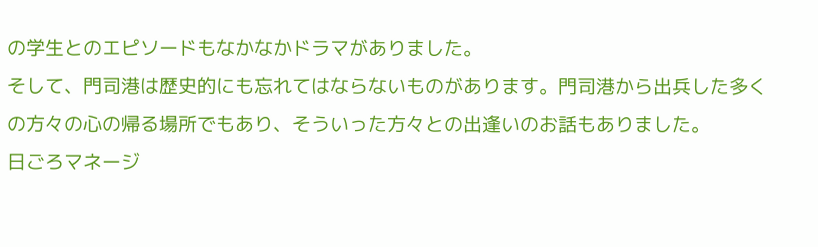の学生とのエピソードもなかなかドラマがありました。
そして、門司港は歴史的にも忘れてはならないものがあります。門司港から出兵した多くの方々の心の帰る場所でもあり、そういった方々との出逢いのお話もありました。
日ごろマネージ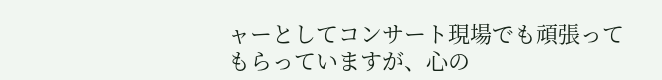ャーとしてコンサート現場でも頑張ってもらっていますが、心の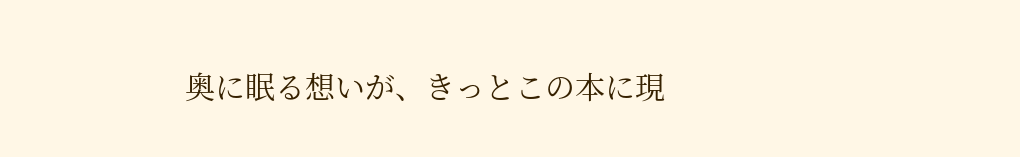奥に眠る想いが、きっとこの本に現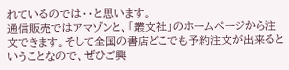れているのでは・・と思います。
通信販売ではアマゾンと、「叢文社」のホームページから注文できます。そして全国の書店どこでも予約注文が出来るということなので、ぜひご興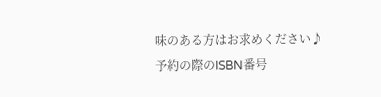味のある方はお求めください♪
予約の際のISBN番号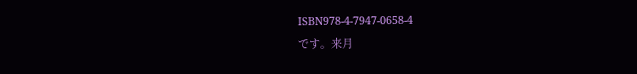ISBN978-4-7947-0658-4
です。来月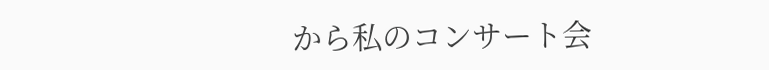から私のコンサート会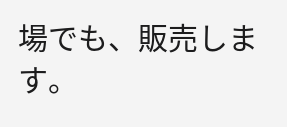場でも、販売します。